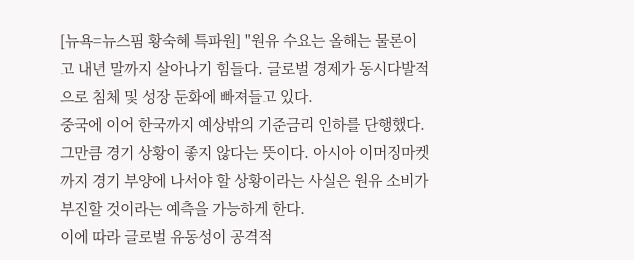[뉴욕=뉴스핌 황숙혜 특파원] "원유 수요는 올해는 물론이고 내년 말까지 살아나기 힘들다. 글로벌 경제가 동시다발적으로 침체 및 성장 둔화에 빠져들고 있다.
중국에 이어 한국까지 예상밖의 기준금리 인하를 단행했다. 그만큼 경기 상황이 좋지 않다는 뜻이다. 아시아 이머징마켓까지 경기 부양에 나서야 할 상황이라는 사실은 원유 소비가 부진할 것이라는 예측을 가능하게 한다.
이에 따라 글로벌 유동성이 공격적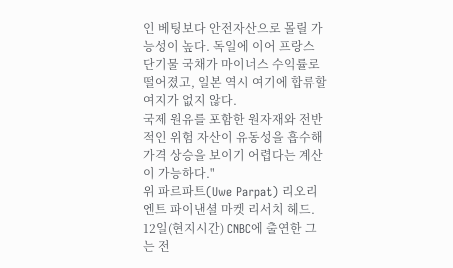인 베팅보다 안전자산으로 몰릴 가능성이 높다. 독일에 이어 프랑스 단기물 국채가 마이너스 수익률로 떨어졌고, 일본 역시 여기에 합류할 여지가 없지 않다.
국제 원유를 포함한 원자재와 전반적인 위험 자산이 유동성을 흡수해 가격 상승을 보이기 어렵다는 계산이 가능하다."
위 파르파트(Uwe Parpat) 리오리엔트 파이낸셜 마켓 리서치 헤드. 12일(현지시간) CNBC에 출연한 그는 전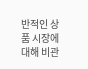반적인 상품 시장에 대해 비관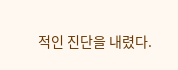적인 진단을 내렸다.